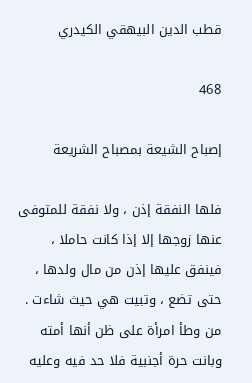قطب الدين البيهقي الكيدري

468

إصباح الشيعة بمصباح الشريعة

فلها النفقة إذن ، ولا نفقة للمتوفى عنها زوجها إلا إذا كانت حاملا ، فينفق عليها إذن من مال ولدها ، حتى تضع ، وتبيت هي حيث شاءت . من وطأ امرأة على ظن أنها أمته وبانت حرة أجنبية فلا حد فيه وعليه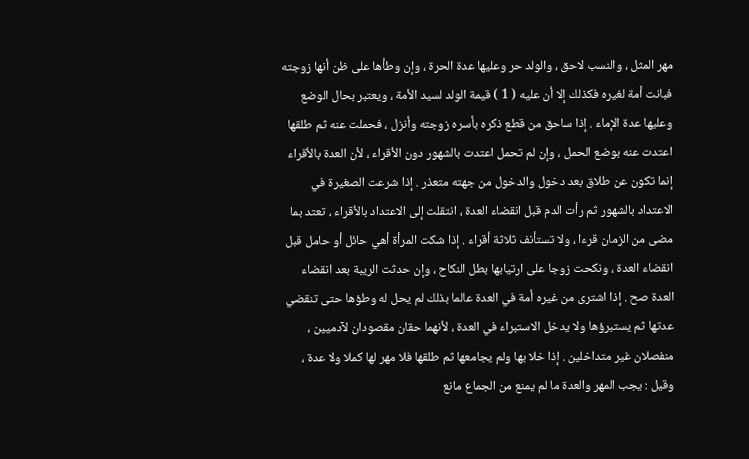مهر المثل ، والنسب لاحق ، والولد حر وعليها عدة الحرة ، وإن وطأها على ظن أنها زوجته فبانت أمة لغيره فكذلك إلا أن عليه ( 1 ) قيمة الولد لسيد الأمة ، ويعتبر بحال الوضع وعليها عدة الإماء . إذا ساحق من قطع ذكره بأسره زوجته وأنزل ، فحملت عنه ثم طلقها اعتدت عنه بوضع الحمل ، وإن لم تحمل اعتدت بالشهور دون الأقراء ، لأن العدة بالأقراء إنما تكون عن طلاق بعد دخول والدخول من جهته متعذر . إذا شرعت الصغيرة في الاعتداد بالشهور ثم رأت الدم قبل انقضاء العدة ، انتقلت إلى الاعتداد بالأقراء ، تعتد بما مضى من الزمان قرءا ، ولا تستأنف ثلاثة أقراء . إذا شكت المرأة أهي حائل أو حامل قبل انقضاء العدة ، ونكحت زوجا على ارتيابها بطل النكاح ، وإن حدثت الريبة بعد انقضاء العدة صح . إذا اشترى من غيره أمة في العدة عالما بذلك لم يحل له وطؤها حتى تنقضي عدتها ثم يستبرؤها ولا يدخل الاستبراء في العدة ، لأنهما حقان مقصودان لآدميين ، منفصلان غير متداخلين . إذا خلا بها ولم يجامعها ثم طلقها فلا مهر لها كملا ولا عدة ، وقيل : يجب المهر والعدة ما لم يمنع من الجماع مانع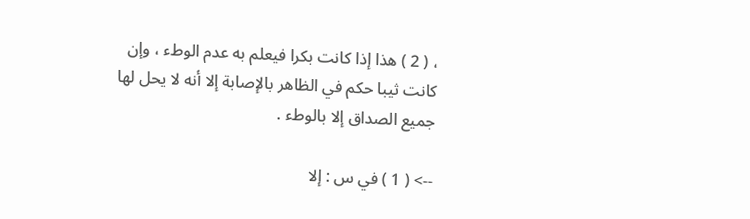، ( 2 ) هذا إذا كانت بكرا فيعلم به عدم الوطء ، وإن كانت ثيبا حكم في الظاهر بالإصابة إلا أنه لا يحل لها جميع الصداق إلا بالوطء .

--> ( 1 ) في س : إلا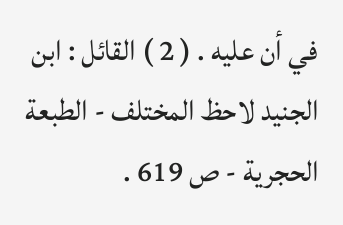في أن عليه . ( 2 ) القائل : ابن الجنيد لاحظ المختلف - الطبعة الحجرية - ص 619 .